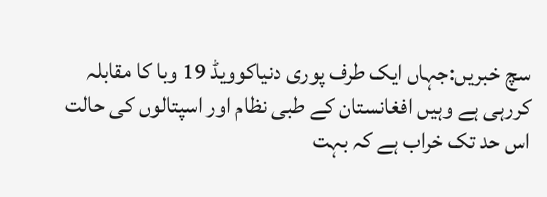سچ خبریں:جہاں ایک طرف پوری دنیاکوویڈ 19 وبا کا مقابلہ کررہی ہے وہیں افغانستان کے طبی نظام اور اسپتالوں کی حالت اس حد تک خراب ہے کہ بہت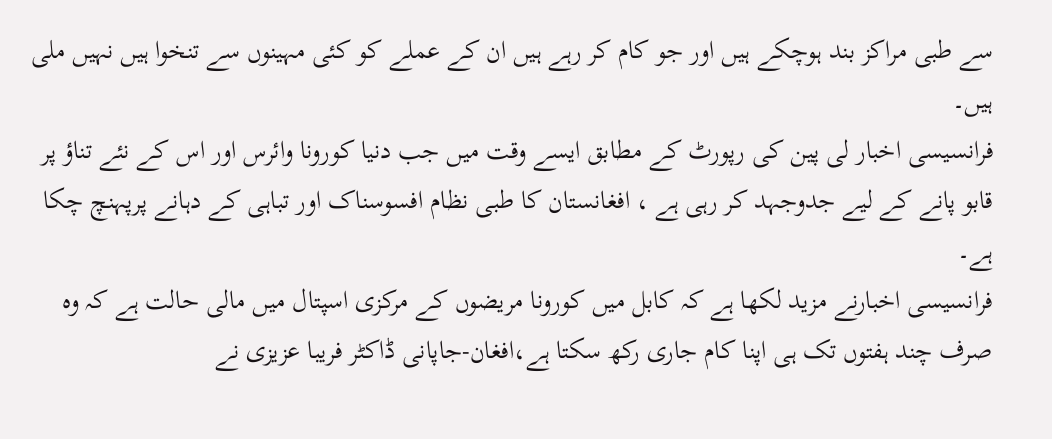سے طبی مراکز بند ہوچکے ہیں اور جو کام کر رہے ہیں ان کے عملے کو کئی مہینوں سے تنخوا ہیں نہیں ملی ہیں۔
فرانسیسی اخبار لی پین کی رپورٹ کے مطابق ایسے وقت میں جب دنیا کورونا وائرس اور اس کے نئے تناؤ پر قابو پانے کے لیے جدوجہد کر رہی ہے ، افغانستان کا طبی نظام افسوسناک اور تباہی کے دہانے پرپہنچ چکا ہے۔
فرانسیسی اخبارنے مزید لکھا ہے کہ کابل میں کورونا مریضوں کے مرکزی اسپتال میں مالی حالت ہے کہ وہ صرف چند ہفتوں تک ہی اپنا کام جاری رکھ سکتا ہے،افغان-جاپانی ڈاکٹر فریبا عزیزی نے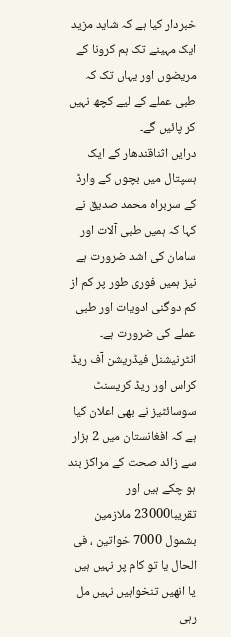خبردار کیا ہے کہ شاید مزید ایک مہینے تک ہم کرونا کے مریضوں اور یہاں تک کہ طبی عملے کے لیے کچھ نہیں کر پائیں گے۔
درایں اثناقندھار کے ایک ہسپتال میں بچوں کے وارڈ کے سربراہ محمد صدیق نے کہا کہ ہمیں طبی آلات اور سامان کی اشد ضرورت ہے نیز ہمیں فوری طور پر کم از کم دوگنی ادویات اور طبی عملے کی ضرورت ہے۔
انٹرنیشنل فیڈریشن آف ریڈ کراس اور ریڈ کریسنٹ سوسائٹیز نے بھی اعلان کیا ہے کہ افغانستان میں 2 ہزار سے زائد صحت کے مراکز بند ہو چکے ہیں اور تقریبا23000 ملازمین بشمول 7000 خواتین ، فی الحال یا تو کام پر نہیں ہیں یا انھیں تنخواہیں نہیں مل رہی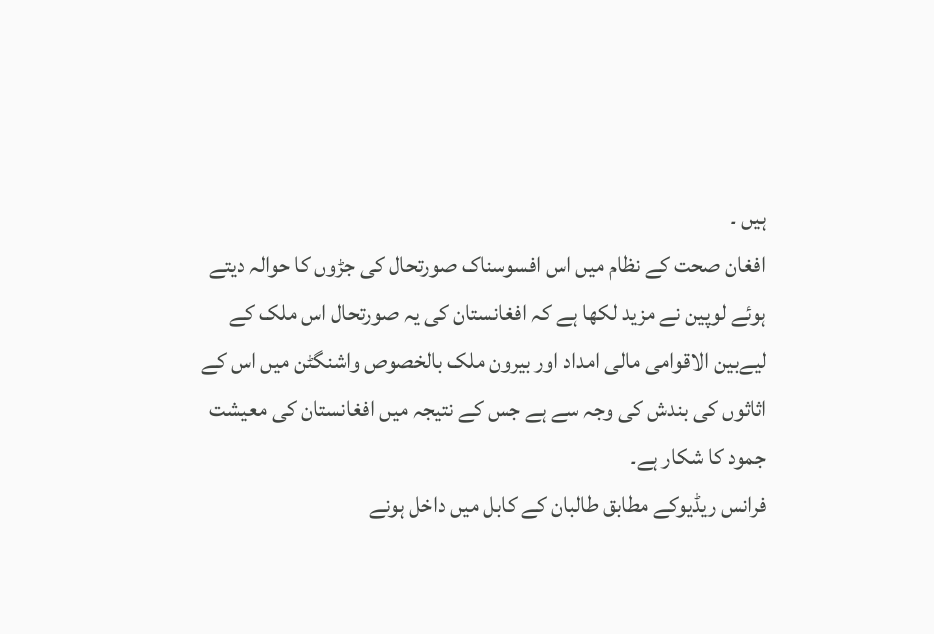ہیں ۔
افغان صحت کے نظام میں اس افسوسناک صورتحال کی جڑوں کا حوالہ دیتے ہوئے لوپین نے مزید لکھا ہے کہ افغانستان کی یہ صورتحال اس ملک کے لیےبین الاقوامی مالی امداد اور بیرون ملک بالخصوص واشنگٹن میں اس کے اثاثوں کی بندش کی وجہ سے ہے جس کے نتیجہ میں افغانستان کی معیشت جمود کا شکار ہے۔
فرانس ریڈیوکے مطابق طالبان کے کابل میں داخل ہونے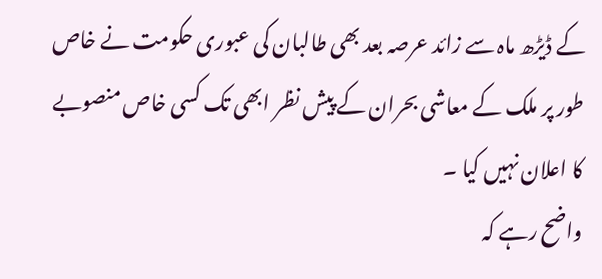کے ڈیڑھ ماہ سے زائد عرصہ بعد بھی طالبان کی عبوری حکومت نے خاص طور پر ملک کے معاشی بحران کے پیش نظر ابھی تک کسی خاص منصوبے کا اعلان نہیں کیا ۔
واضح رہے کہ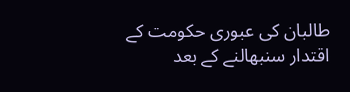طالبان کی عبوری حکومت کے اقتدار سنبھالنے کے بعد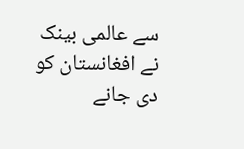سے عالمی بینک نے افغانستان کو دی جانے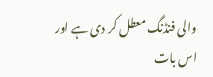والی فنڈنگ معطل کر دی ہے اور اس بات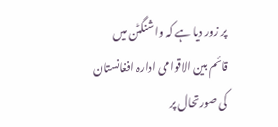پر زور دیا ہے کہ واشنگٹن میں قائم بین الاقوامی ادارہ افغانستان کی صورتحال پر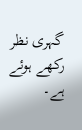گہری نظر رکھے ہوئے ہے۔